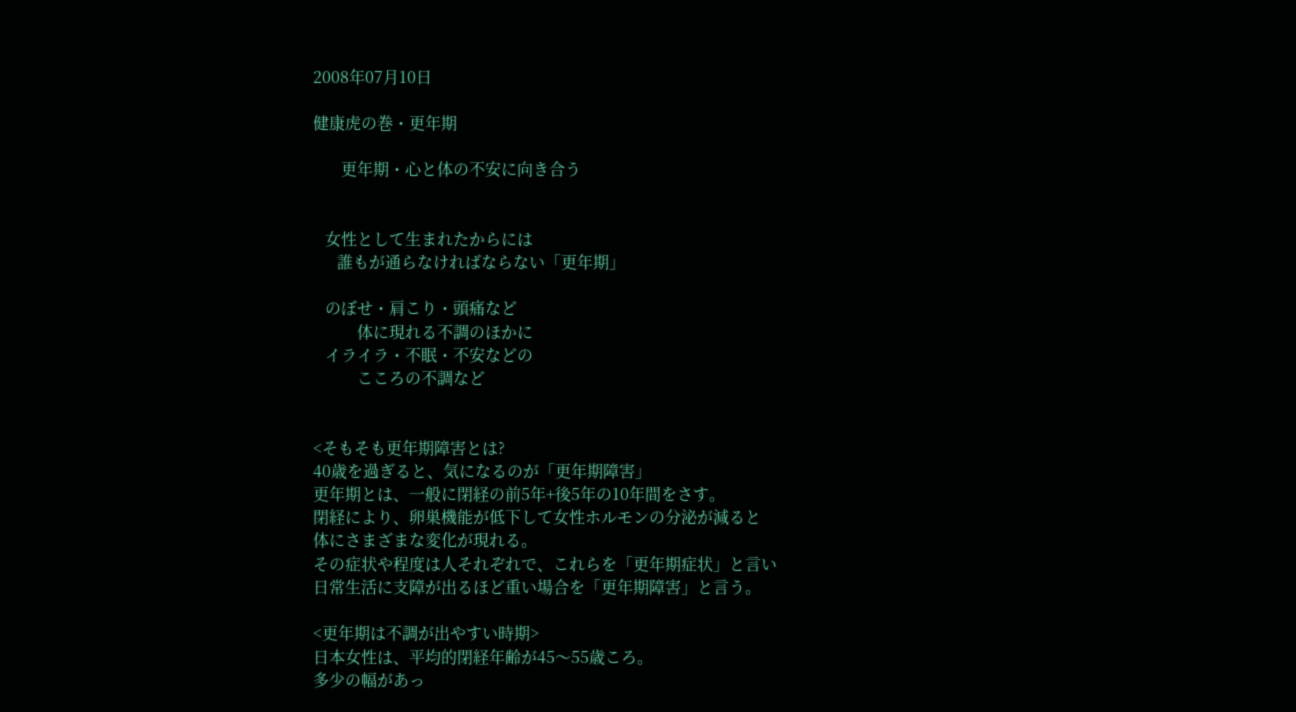2008年07月10日

健康虎の巻・更年期

       更年期・心と体の不安に向き合う


   女性として生まれたからには
      誰もが通らなければならない「更年期」

   のぼせ・肩こり・頭痛など
           体に現れる不調のほかに
   イライラ・不眠・不安などの
           こころの不調など


<そもそも更年期障害とは?
40歳を過ぎると、気になるのが「更年期障害」
更年期とは、一般に閉経の前5年+後5年の10年間をさす。
閉経により、卵巣機能が低下して女性ホルモンの分泌が減ると
体にさまざまな変化が現れる。
その症状や程度は人それぞれで、これらを「更年期症状」と言い
日常生活に支障が出るほど重い場合を「更年期障害」と言う。

<更年期は不調が出やすい時期>
日本女性は、平均的閉経年齢が45〜55歳ころ。
多少の幅があっ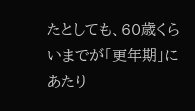たとしても、60歳くらいまでが「更年期」にあたり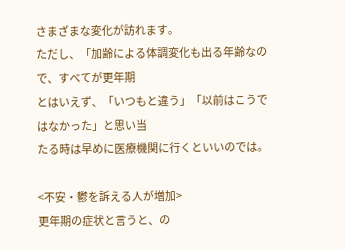さまざまな変化が訪れます。
ただし、「加齢による体調変化も出る年齢なので、すべてが更年期
とはいえず、「いつもと違う」「以前はこうではなかった」と思い当
たる時は早めに医療機関に行くといいのでは。

<不安・鬱を訴える人が増加>
更年期の症状と言うと、の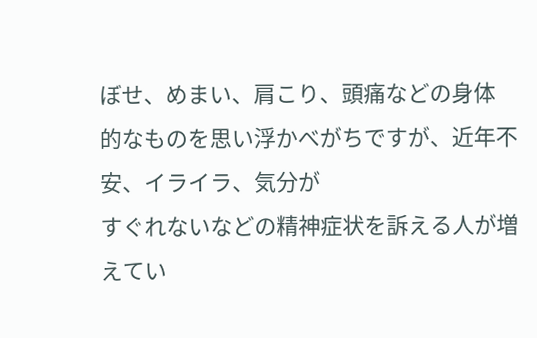ぼせ、めまい、肩こり、頭痛などの身体
的なものを思い浮かべがちですが、近年不安、イライラ、気分が
すぐれないなどの精神症状を訴える人が増えてい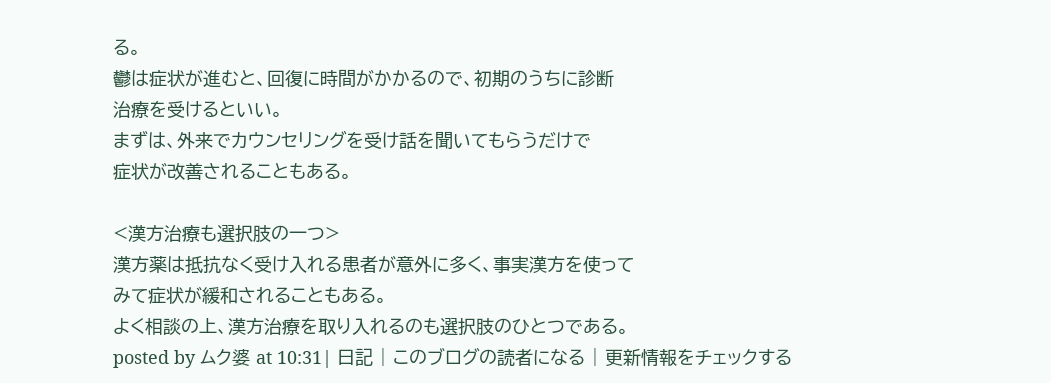る。
鬱は症状が進むと、回復に時間がかかるので、初期のうちに診断
治療を受けるといい。
まずは、外来でカウンセリングを受け話を聞いてもらうだけで
症状が改善されることもある。

<漢方治療も選択肢の一つ>
漢方薬は抵抗なく受け入れる患者が意外に多く、事実漢方を使って
みて症状が緩和されることもある。
よく相談の上、漢方治療を取り入れるのも選択肢のひとつである。
posted by ムク婆 at 10:31| 日記 | このブログの読者になる | 更新情報をチェックする